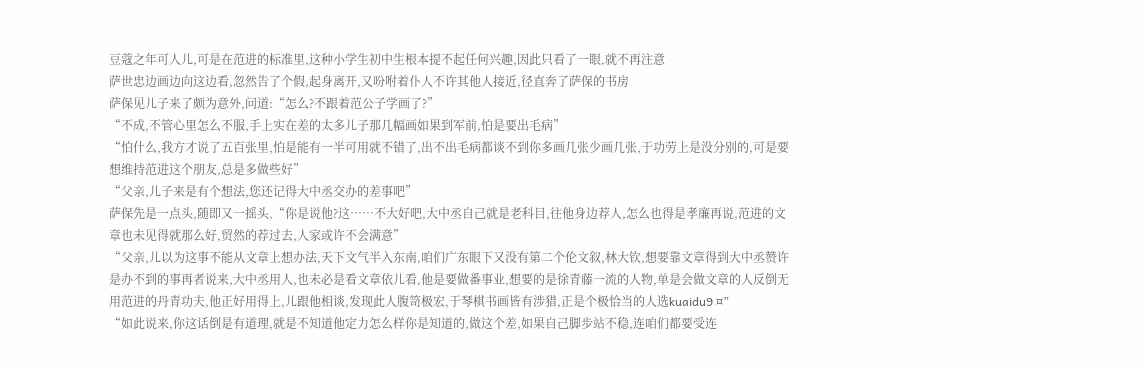豆蔻之年可人儿,可是在范进的标准里,这种小学生初中生根本提不起任何兴趣,因此只看了一眼,就不再注意
萨世忠边画边向这边看,忽然告了个假,起身离开,又吩咐着仆人不许其他人接近,径直奔了萨保的书房
萨保见儿子来了颇为意外,问道:“怎么?不跟着范公子学画了?”
“不成,不管心里怎么不服,手上实在差的太多儿子那几幅画如果到军前,怕是要出毛病”
“怕什么,我方才说了五百张里,怕是能有一半可用就不错了,出不出毛病都谈不到你多画几张少画几张,于功劳上是没分别的,可是要想维持范进这个朋友,总是多做些好”
“父亲,儿子来是有个想法,您还记得大中丞交办的差事吧”
萨保先是一点头,随即又一摇头,“你是说他?这……不大好吧,大中丞自己就是老科目,往他身边荐人,怎么也得是孝廉再说,范进的文章也未见得就那么好,贸然的荐过去,人家或许不会满意”
“父亲,儿以为这事不能从文章上想办法,天下文气半入东南,咱们广东眼下又没有第二个伦文叙,林大钦,想要靠文章得到大中丞赞许是办不到的事再者说来,大中丞用人,也未必是看文章依儿看,他是要做番事业,想要的是徐青藤一流的人物,单是会做文章的人反倒无用范进的丹青功夫,他正好用得上,儿跟他相谈,发现此人腹笥极宏,于琴棋书画皆有涉猎,正是个极恰当的人选kuaidu9 ¤”
“如此说来,你这话倒是有道理,就是不知道他定力怎么样你是知道的,做这个差,如果自己脚步站不稳,连咱们都要受连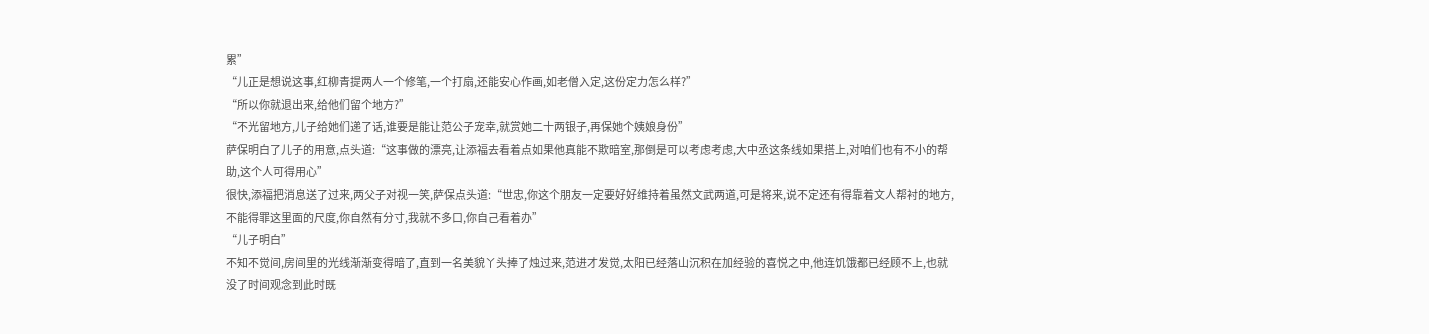累”
“儿正是想说这事,红柳青提两人一个修笔,一个打扇,还能安心作画,如老僧入定,这份定力怎么样?”
“所以你就退出来,给他们留个地方?”
“不光留地方,儿子给她们递了话,谁要是能让范公子宠幸,就赏她二十两银子,再保她个姨娘身份”
萨保明白了儿子的用意,点头道:“这事做的漂亮,让添福去看着点如果他真能不欺暗室,那倒是可以考虑考虑,大中丞这条线如果搭上,对咱们也有不小的帮助,这个人可得用心”
很快,添福把消息送了过来,两父子对视一笑,萨保点头道:“世忠,你这个朋友一定要好好维持着虽然文武两道,可是将来,说不定还有得靠着文人帮衬的地方,不能得罪这里面的尺度,你自然有分寸,我就不多口,你自己看着办”
“儿子明白”
不知不觉间,房间里的光线渐渐变得暗了,直到一名美貌丫头捧了烛过来,范进才发觉,太阳已经落山沉积在加经验的喜悦之中,他连饥饿都已经顾不上,也就没了时间观念到此时既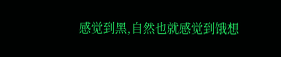感觉到黑,自然也就感觉到饿想